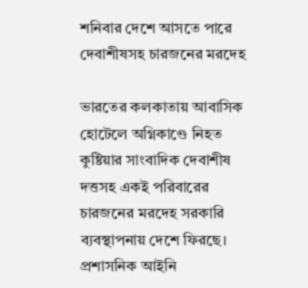শনিবার দেশে আসতে পারে দেবাশীষসহ চারজনের মরদেহ

ভারতের কলকাতায় আবাসিক হোটেলে অগ্নিকাণ্ডে নিহত কুষ্টিয়ার সাংবাদিক দেবাশীষ দত্তসহ একই পরিবারের চারজনের মরদেহ সরকারি ব্যবস্থাপনায় দেশে ফিরছে। প্রশাসনিক আইনি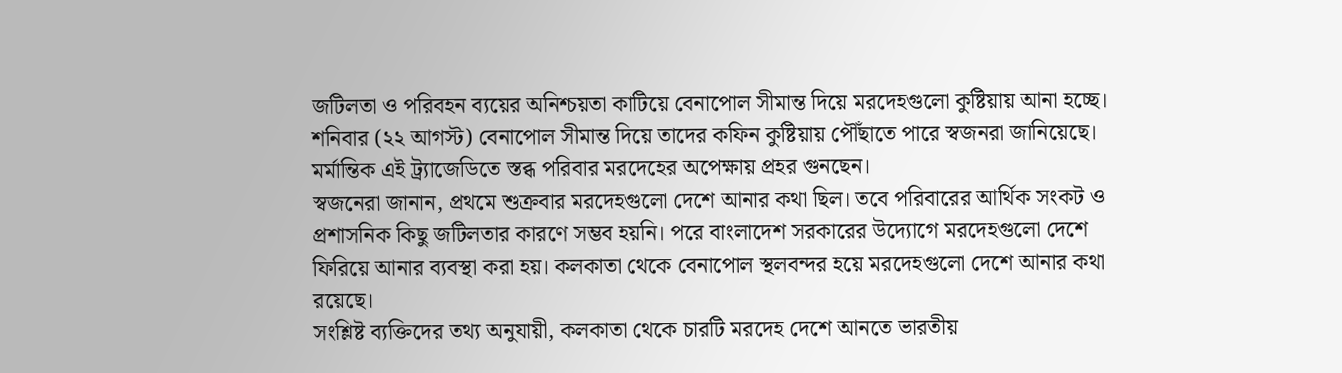জটিলতা ও পরিবহন ব্যয়ের অনিশ্চয়তা কাটিয়ে বেনাপোল সীমান্ত দিয়ে মরদেহগুলো কুষ্টিয়ায় আনা হচ্ছে।
শনিবার (২২ আগস্ট) বেনাপোল সীমান্ত দিয়ে তাদের কফিন কুষ্টিয়ায় পৌঁছাতে পারে স্বজনরা জানিয়েছে। মর্মান্তিক এই ট্র্যাজেডিতে স্তব্ধ পরিবার মরদেহের অপেক্ষায় প্রহর গুনছেন।
স্বজনেরা জানান, প্রথমে শুক্রবার মরদেহগুলো দেশে আনার কথা ছিল। তবে পরিবারের আর্থিক সংকট ও প্রশাসনিক কিছু জটিলতার কারণে সম্ভব হয়নি। পরে বাংলাদেশ সরকারের উদ্যোগে মরদেহগুলো দেশে ফিরিয়ে আনার ব্যবস্থা করা হয়। কলকাতা থেকে বেনাপোল স্থলবন্দর হয়ে মরদেহগুলো দেশে আনার কথা রয়েছে।
সংশ্লিষ্ট ব্যক্তিদের তথ্য অনুযায়ী, কলকাতা থেকে চারটি মরদেহ দেশে আনতে ভারতীয়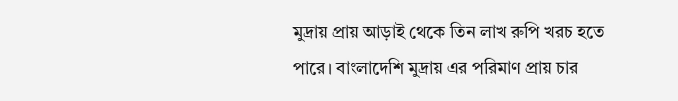মুদ্রায় প্রায় আড়াই থেকে তিন লাখ রুপি খরচ হতে পারে। বাংলাদেশি মুদ্রায় এর পরিমাণ প্রায় চার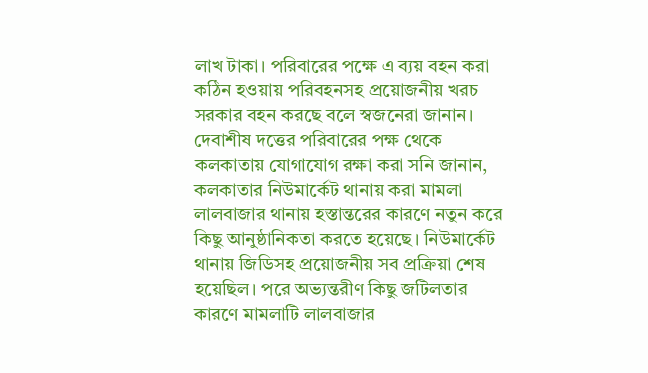লাখ টাকা। পরিবারের পক্ষে এ ব্যয় বহন করা কঠিন হওয়ায় পরিবহনসহ প্রয়োজনীয় খরচ সরকার বহন করছে বলে স্বজনেরা জানান।
দেবাশীষ দত্তের পরিবারের পক্ষ থেকে কলকাতায় যোগাযোগ রক্ষা করা সনি জানান, কলকাতার নিউমার্কেট থানায় করা মামলা লালবাজার থানায় হস্তান্তরের কারণে নতুন করে কিছু আনুষ্ঠানিকতা করতে হয়েছে। নিউমার্কেট থানায় জিডিসহ প্রয়োজনীয় সব প্রক্রিয়া শেষ হয়েছিল। পরে অভ্যন্তরীণ কিছু জটিলতার কারণে মামলাটি লালবাজার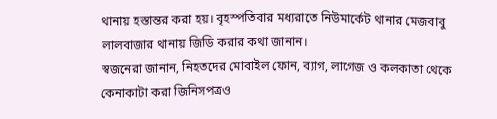থানায় হস্তান্তর করা হয়। বৃহস্পতিবার মধ্যরাতে নিউমার্কেট থানার মেজবাবু লালবাজার থানায় জিডি করার কথা জানান।
স্বজনেরা জানান, নিহতদের মোবাইল ফোন, ব্যাগ, লাগেজ ও কলকাতা থেকে কেনাকাটা করা জিনিসপত্রও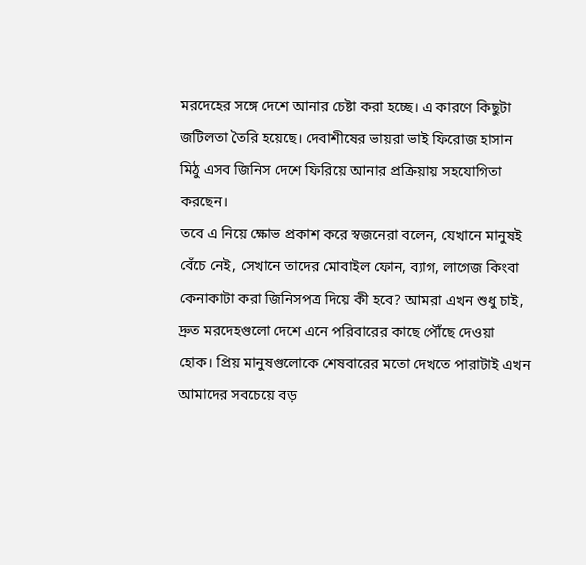মরদেহের সঙ্গে দেশে আনার চেষ্টা করা হচ্ছে। এ কারণে কিছুটা জটিলতা তৈরি হয়েছে। দেবাশীষের ভায়রা ভাই ফিরোজ হাসান মিঠু এসব জিনিস দেশে ফিরিয়ে আনার প্রক্রিয়ায় সহযোগিতা করছেন।
তবে এ নিয়ে ক্ষোভ প্রকাশ করে স্বজনেরা বলেন, যেখানে মানুষই বেঁচে নেই, সেখানে তাদের মোবাইল ফোন, ব্যাগ, লাগেজ কিংবা কেনাকাটা করা জিনিসপত্র দিয়ে কী হবে? আমরা এখন শুধু চাই, দ্রুত মরদেহগুলো দেশে এনে পরিবারের কাছে পৌঁছে দেওয়া হোক। প্রিয় মানুষগুলোকে শেষবারের মতো দেখতে পারাটাই এখন আমাদের সবচেয়ে বড়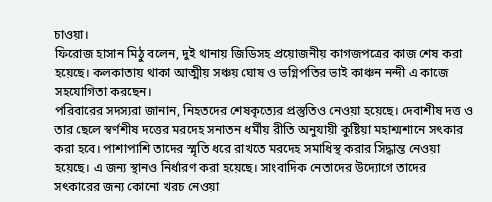চাওয়া।
ফিরোজ হাসান মিঠু বলেন, দুই থানায় জিডিসহ প্রয়োজনীয় কাগজপত্রের কাজ শেষ করা হয়েছে। কলকাতায় থাকা আত্মীয় সঞ্চয় ঘোষ ও ভগ্নিপতির ভাই কাঞ্চন নন্দী এ কাজে সহযোগিতা করছেন।
পরিবারের সদস্যরা জানান, নিহতদের শেষকৃত্যের প্রস্তুতিও নেওয়া হয়েছে। দেবাশীষ দত্ত ও তার ছেলে স্বর্ণশীষ দত্তের মরদেহ সনাতন ধর্মীয় রীতি অনুযায়ী কুষ্টিয়া মহাশ্মশানে সৎকার করা হবে। পাশাপাশি তাদের স্মৃতি ধরে রাখতে মরদেহ সমাধিস্থ করার সিদ্ধান্ত নেওয়া হয়েছে। এ জন্য স্থানও নির্ধারণ করা হয়েছে। সাংবাদিক নেতাদের উদ্যোগে তাদের সৎকারের জন্য কোনো খরচ নেওয়া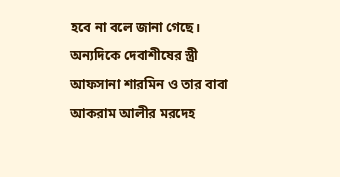হবে না বলে জানা গেছে। অন্যদিকে দেবাশীষের স্ত্রী আফসানা শারমিন ও তার বাবা আকরাম আলীর মরদেহ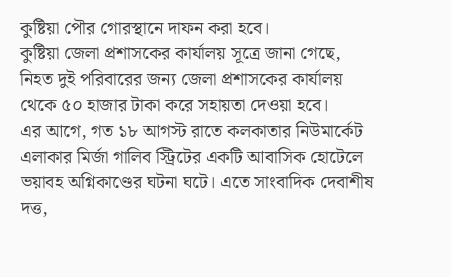কুষ্টিয়া পৌর গোরস্থানে দাফন করা হবে।
কুষ্টিয়া জেলা প্রশাসকের কার্যালয় সূত্রে জানা গেছে, নিহত দুই পরিবারের জন্য জেলা প্রশাসকের কার্যালয় থেকে ৫০ হাজার টাকা করে সহায়তা দেওয়া হবে।
এর আগে, গত ১৮ আগস্ট রাতে কলকাতার নিউমার্কেট এলাকার মির্জা গালিব স্ট্রিটের একটি আবাসিক হোটেলে ভয়াবহ অগ্নিকাণ্ডের ঘটনা ঘটে। এতে সাংবাদিক দেবাশীষ দত্ত,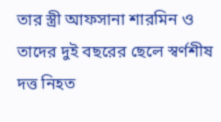তার স্ত্রী আফসানা শারমিন ও তাদের দুই বছরের ছেলে স্বর্ণশীষ দত্ত নিহত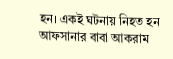হন। একই ঘটনায় নিহত হন আফসানার বাবা আকরাম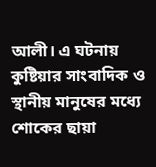আলী। এ ঘটনায় কুষ্টিয়ার সাংবাদিক ও স্থানীয় মানুষের মধ্যে শোকের ছায়া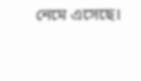নেমে এসেছে।